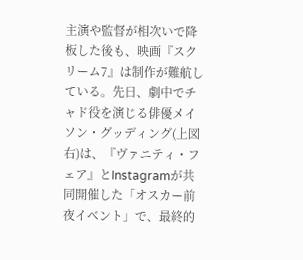主演や監督が相次いで降板した後も、映画『スクリーム7』は制作が難航している。先日、劇中でチャド役を演じる俳優メイソン・グッディング(上図右)は、『ヴァニティ・フェア』とInstagramが共同開催した「オスカー前夜イベント」で、最終的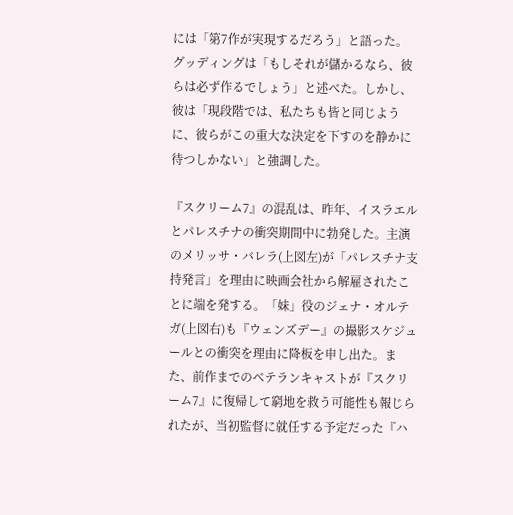には「第7作が実現するだろう」と語った。
グッディングは「もしそれが儲かるなら、彼らは必ず作るでしょう」と述べた。しかし、彼は「現段階では、私たちも皆と同じように、彼らがこの重大な決定を下すのを静かに待つしかない」と強調した。

『スクリーム7』の混乱は、昨年、イスラエルとパレスチナの衝突期間中に勃発した。主演のメリッサ・バレラ(上図左)が「パレスチナ支持発言」を理由に映画会社から解雇されたことに端を発する。「妹」役のジェナ・オルテガ(上図右)も『ウェンズデー』の撮影スケジュールとの衝突を理由に降板を申し出た。また、前作までのベテランキャストが『スクリーム7』に復帰して窮地を救う可能性も報じられたが、当初監督に就任する予定だった『ハ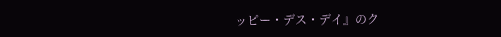ッピー・デス・デイ』のク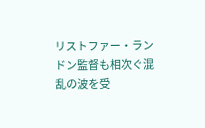リストファー・ランドン監督も相次ぐ混乱の波を受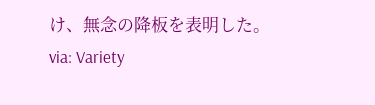け、無念の降板を表明した。
via: Variety